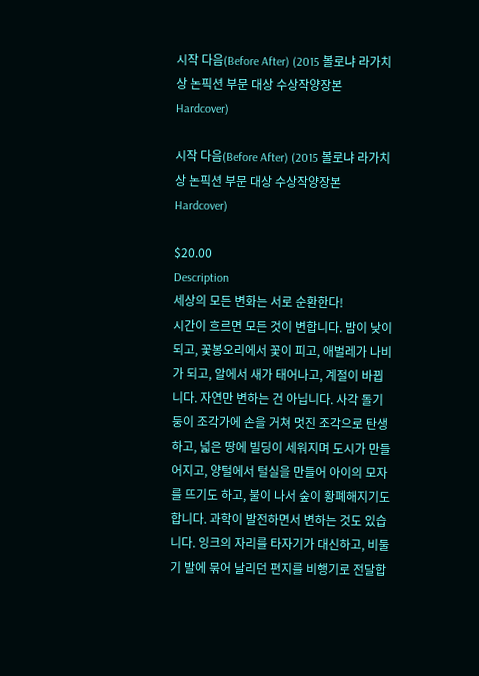시작 다음(Before After) (2015 볼로냐 라가치상 논픽션 부문 대상 수상작양장본 Hardcover)

시작 다음(Before After) (2015 볼로냐 라가치상 논픽션 부문 대상 수상작양장본 Hardcover)

$20.00
Description
세상의 모든 변화는 서로 순환한다!
시간이 흐르면 모든 것이 변합니다. 밤이 낮이 되고, 꽃봉오리에서 꽃이 피고, 애벌레가 나비가 되고, 알에서 새가 태어나고, 계절이 바뀝니다. 자연만 변하는 건 아닙니다. 사각 돌기둥이 조각가에 손을 거쳐 멋진 조각으로 탄생하고, 넓은 땅에 빌딩이 세워지며 도시가 만들어지고, 양털에서 털실을 만들어 아이의 모자를 뜨기도 하고, 불이 나서 숲이 황폐해지기도 합니다. 과학이 발전하면서 변하는 것도 있습니다. 잉크의 자리를 타자기가 대신하고, 비둘기 발에 묶어 날리던 편지를 비행기로 전달합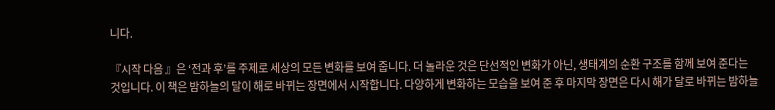니다.

『시작 다음 』은 ‘전과 후’를 주제로 세상의 모든 변화를 보여 줍니다. 더 놀라운 것은 단선적인 변화가 아닌, 생태계의 순환 구조를 함께 보여 준다는 것입니다. 이 책은 밤하늘의 달이 해로 바뀌는 장면에서 시작합니다. 다양하게 변화하는 모습을 보여 준 후 마지막 장면은 다시 해가 달로 바뀌는 밤하늘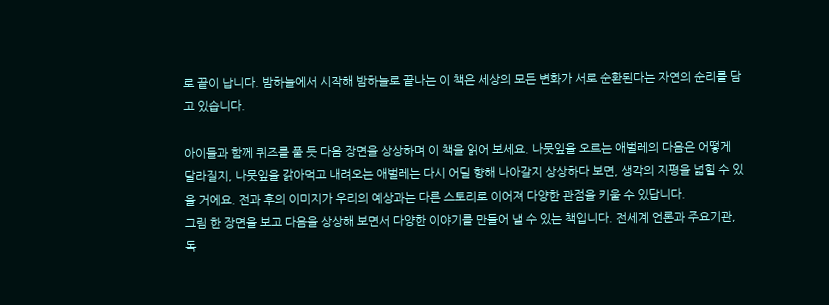로 끝이 납니다. 밤하늘에서 시작해 밤하늘로 끝나는 이 책은 세상의 모든 변화가 서로 순환된다는 자연의 순리를 담고 있습니다.

아이들과 함께 퀴즈를 풀 듯 다음 장면을 상상하며 이 책을 읽어 보세요. 나뭇잎을 오르는 애벌레의 다음은 어떻게 달라질지, 나뭇잎을 갉아먹고 내려오는 애벌레는 다시 어딜 향해 나아갈지 상상하다 보면, 생각의 지평을 넓힐 수 있을 거에요. 전과 후의 이미지가 우리의 예상과는 다른 스토리로 이어져 다양한 관점을 키울 수 있답니다.
그림 한 장면을 보고 다음을 상상해 보면서 다양한 이야기를 만들어 낼 수 있는 책입니다. 전세계 언론과 주요기관, 독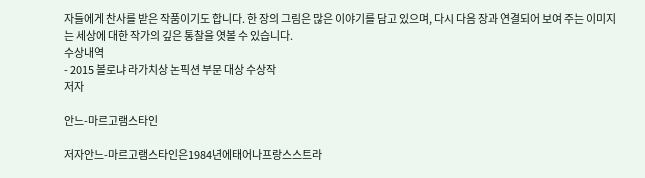자들에게 찬사를 받은 작품이기도 합니다. 한 장의 그림은 많은 이야기를 담고 있으며, 다시 다음 장과 연결되어 보여 주는 이미지는 세상에 대한 작가의 깊은 통찰을 엿볼 수 있습니다.
수상내역
- 2015 볼로냐 라가치상 논픽션 부문 대상 수상작
저자

안느-마르고램스타인

저자안느-마르고램스타인은1984년에태어나프랑스스트라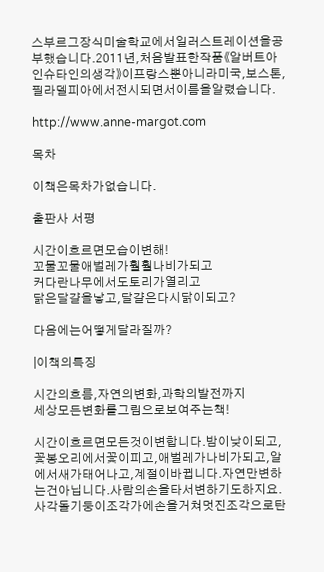스부르그장식미술학교에서일러스트레이션을공부했습니다.2011년,처음발표한작품《알버트아인슈타인의생각》이프랑스뿐아니라미국,보스톤,필라델피아에서전시되면서이름을알렸습니다.

http://www.anne-margot.com

목차

이책은목차가없습니다.

출판사 서평

시간이흐르면모습이변해!
꼬물꼬물애벌레가훨훨나비가되고
커다란나무에서도토리가열리고
닭은달걀을낳고,달걀은다시닭이되고?

다음에는어떻게달라질까?

|이책의특징

시간의흐름,자연의변화,과학의발전까지
세상모든변화를그림으로보여주는책!

시간이흐르면모든것이변합니다.밤이낮이되고,꽃봉오리에서꽃이피고,애벌레가나비가되고,알에서새가태어나고,계절이바뀝니다.자연만변하는건아닙니다.사람의손을타서변하기도하지요.사각돌기둥이조각가에손을거쳐멋진조각으로탄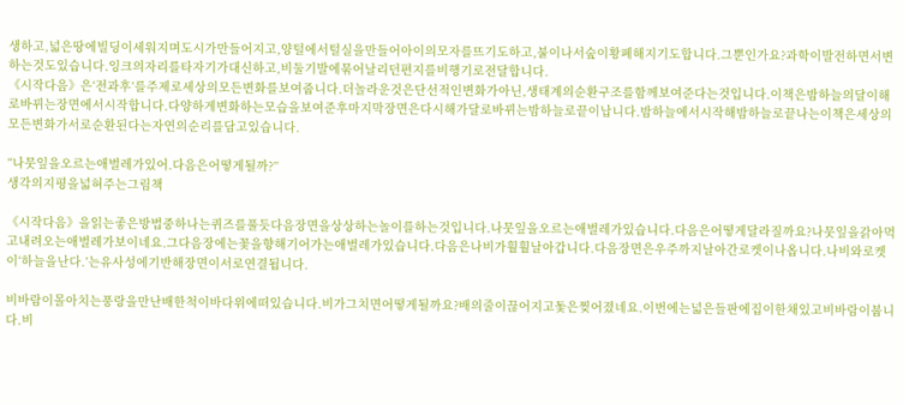생하고,넓은땅에빌딩이세워지며도시가만들어지고,양털에서털실을만들어아이의모자를뜨기도하고,불이나서숲이황폐해지기도합니다.그뿐인가요?과학이발전하면서변하는것도있습니다.잉크의자리를타자기가대신하고,비둘기발에묶어날리던편지를비행기로전달합니다.
《시작다음》은‘전과후’를주제로세상의모든변화를보여줍니다.더놀라운것은단선적인변화가아닌,생태계의순환구조를함께보여준다는것입니다.이책은밤하늘의달이해로바뀌는장면에서시작합니다.다양하게변화하는모습을보여준후마지막장면은다시해가달로바뀌는밤하늘로끝이납니다.밤하늘에서시작해밤하늘로끝나는이책은세상의모든변화가서로순환된다는자연의순리를담고있습니다.

“나뭇잎을오르는애벌레가있어.다음은어떻게될까?”
생각의지평을넓혀주는그림책

《시작다음》을읽는좋은방법중하나는퀴즈를풀듯다음장면을상상하는놀이를하는것입니다.나뭇잎을오르는애벌레가있습니다.다음은어떻게달라질까요?나뭇잎을갉아먹고내려오는애벌레가보이네요.그다음장에는꽃을향해기어가는애벌레가있습니다.다음은나비가훨훨날아갑니다.다음장면은우주까지날아간로켓이나옵니다.나비와로켓이‘하늘을난다.’는유사성에기반해장면이서로연결됩니다.

비바람이몰아치는풍랑을만난배한척이바다위에떠있습니다.비가그치면어떻게될까요?배의줄이끊어지고돛은찢어졌네요.이번에는넓은들판에집이한채있고비바람이붑니다.비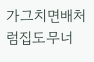가그치면배처럼집도무너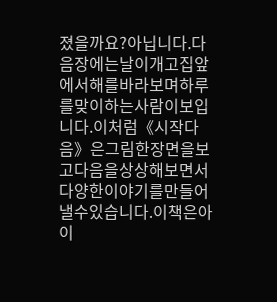졌을까요?아닙니다.다음장에는날이개고집앞에서해를바라보며하루를맞이하는사람이보입니다.이처럼《시작다음》은그림한장면을보고다음을상상해보면서다양한이야기를만들어낼수있습니다.이책은아이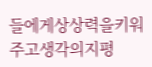들에게상상력을키워주고생각의지평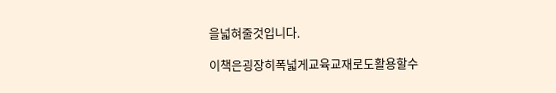을넓혀줄것입니다.

이책은굉장히폭넓게교육교재로도활용할수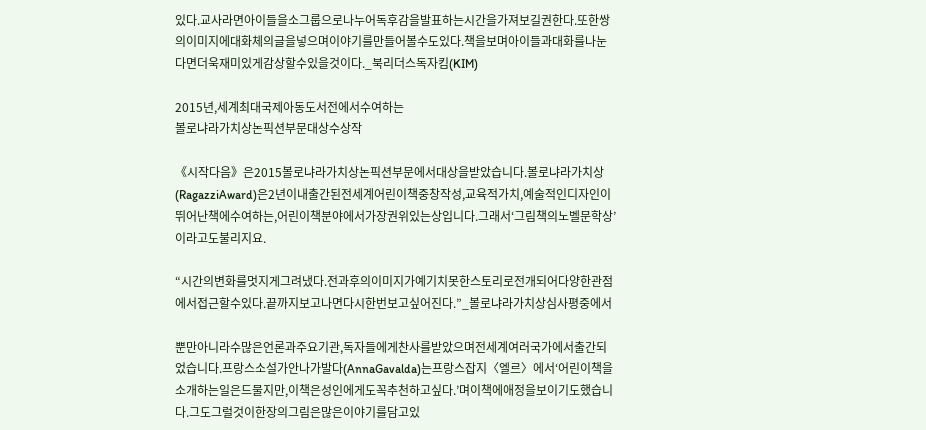있다.교사라면아이들을소그룹으로나누어독후감을발표하는시간을가져보길권한다.또한쌍의이미지에대화체의글을넣으며이야기를만들어볼수도있다.책을보며아이들과대화를나눈다면더욱재미있게감상할수있을것이다._북리더스독자킴(KIM)

2015년,세계최대국제아동도서전에서수여하는
볼로냐라가치상논픽션부문대상수상작

《시작다음》은2015볼로냐라가치상논픽션부문에서대상을받았습니다.볼로냐라가치상(RagazziAward)은2년이내출간된전세계어린이책중창작성,교육적가치,예술적인디자인이뛰어난책에수여하는,어린이책분야에서가장권위있는상입니다.그래서‘그림책의노벨문학상’이라고도불리지요.

“시간의변화를멋지게그려냈다.전과후의이미지가예기치못한스토리로전개되어다양한관점에서접근할수있다.끝까지보고나면다시한번보고싶어진다.”_볼로냐라가치상심사평중에서

뿐만아니라수많은언론과주요기관,독자들에게찬사를받았으며전세계여러국가에서출간되었습니다.프랑스소설가안나가발다(AnnaGavalda)는프랑스잡지〈엘르〉에서‘어린이책을소개하는일은드물지만,이책은성인에게도꼭추천하고싶다.’며이책에애정을보이기도했습니다.그도그럴것이한장의그림은많은이야기를담고있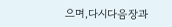으며,다시다음장과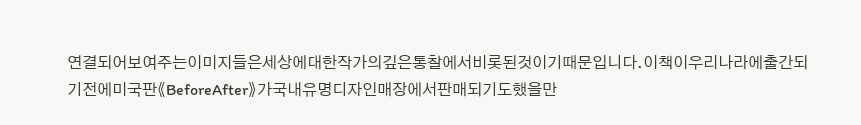연결되어보여주는이미지들은세상에대한작가의깊은통찰에서비롯된것이기때문입니다.이책이우리나라에출간되기전에미국판《BeforeAfter》가국내유명디자인매장에서판매되기도했을만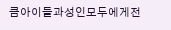큼아이들과성인모두에게전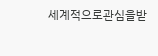세계적으로관심을받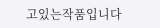고있는작품입니다